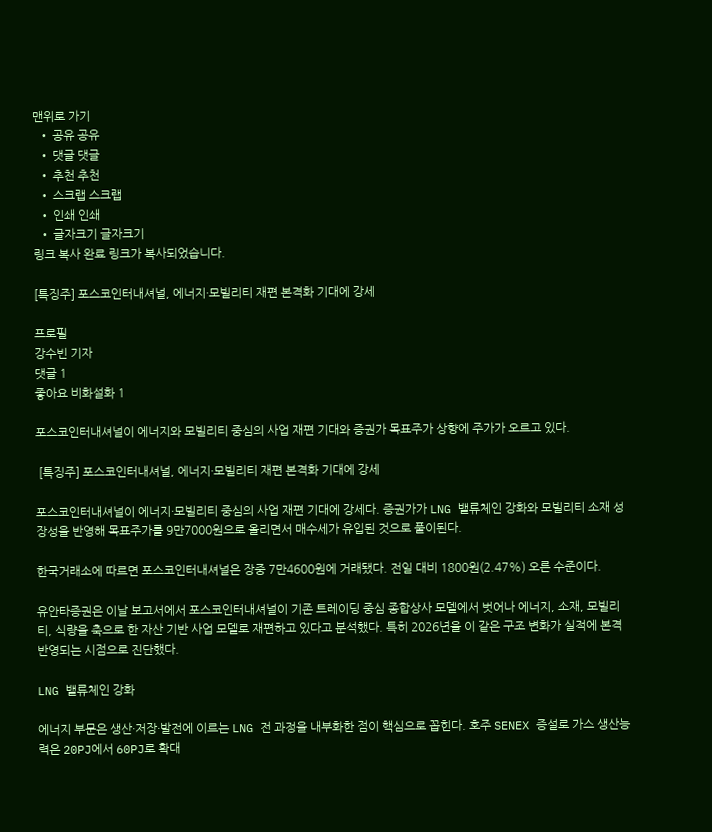맨위로 가기
  • 공유 공유
  • 댓글 댓글
  • 추천 추천
  • 스크랩 스크랩
  • 인쇄 인쇄
  • 글자크기 글자크기
링크 복사 완료 링크가 복사되었습니다.

[특징주] 포스코인터내셔널, 에너지·모빌리티 재편 본격화 기대에 강세

프로필
강수빈 기자
댓글 1
좋아요 비화설화 1

포스코인터내셔널이 에너지와 모빌리티 중심의 사업 재편 기대와 증권가 목표주가 상향에 주가가 오르고 있다.

 [특징주] 포스코인터내셔널, 에너지·모빌리티 재편 본격화 기대에 강세

포스코인터내셔널이 에너지·모빌리티 중심의 사업 재편 기대에 강세다. 증권가가 LNG 밸류체인 강화와 모빌리티 소재 성장성을 반영해 목표주가를 9만7000원으로 올리면서 매수세가 유입된 것으로 풀이된다.

한국거래소에 따르면 포스코인터내셔널은 장중 7만4600원에 거래됐다. 전일 대비 1800원(2.47%) 오른 수준이다.

유안타증권은 이날 보고서에서 포스코인터내셔널이 기존 트레이딩 중심 종합상사 모델에서 벗어나 에너지, 소재, 모빌리티, 식량을 축으로 한 자산 기반 사업 모델로 재편하고 있다고 분석했다. 특히 2026년을 이 같은 구조 변화가 실적에 본격 반영되는 시점으로 진단했다.

LNG 밸류체인 강화

에너지 부문은 생산·저장·발전에 이르는 LNG 전 과정을 내부화한 점이 핵심으로 꼽힌다. 호주 SENEX 증설로 가스 생산능력은 20PJ에서 60PJ로 확대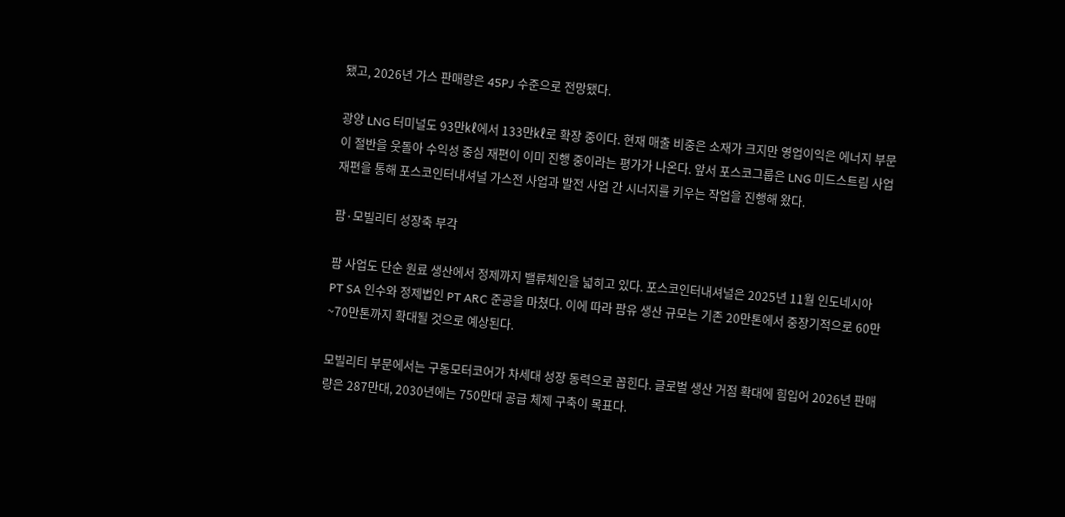됐고, 2026년 가스 판매량은 45PJ 수준으로 전망됐다.

광양 LNG 터미널도 93만㎘에서 133만㎘로 확장 중이다. 현재 매출 비중은 소재가 크지만 영업이익은 에너지 부문이 절반을 웃돌아 수익성 중심 재편이 이미 진행 중이라는 평가가 나온다. 앞서 포스코그룹은 LNG 미드스트림 사업 재편을 통해 포스코인터내셔널 가스전 사업과 발전 사업 간 시너지를 키우는 작업을 진행해 왔다.

팜·모빌리티 성장축 부각

팜 사업도 단순 원료 생산에서 정제까지 밸류체인을 넓히고 있다. 포스코인터내셔널은 2025년 11월 인도네시아 PT SA 인수와 정제법인 PT ARC 준공을 마쳤다. 이에 따라 팜유 생산 규모는 기존 20만톤에서 중장기적으로 60만~70만톤까지 확대될 것으로 예상된다.

모빌리티 부문에서는 구동모터코어가 차세대 성장 동력으로 꼽힌다. 글로벌 생산 거점 확대에 힘입어 2026년 판매량은 287만대, 2030년에는 750만대 공급 체제 구축이 목표다.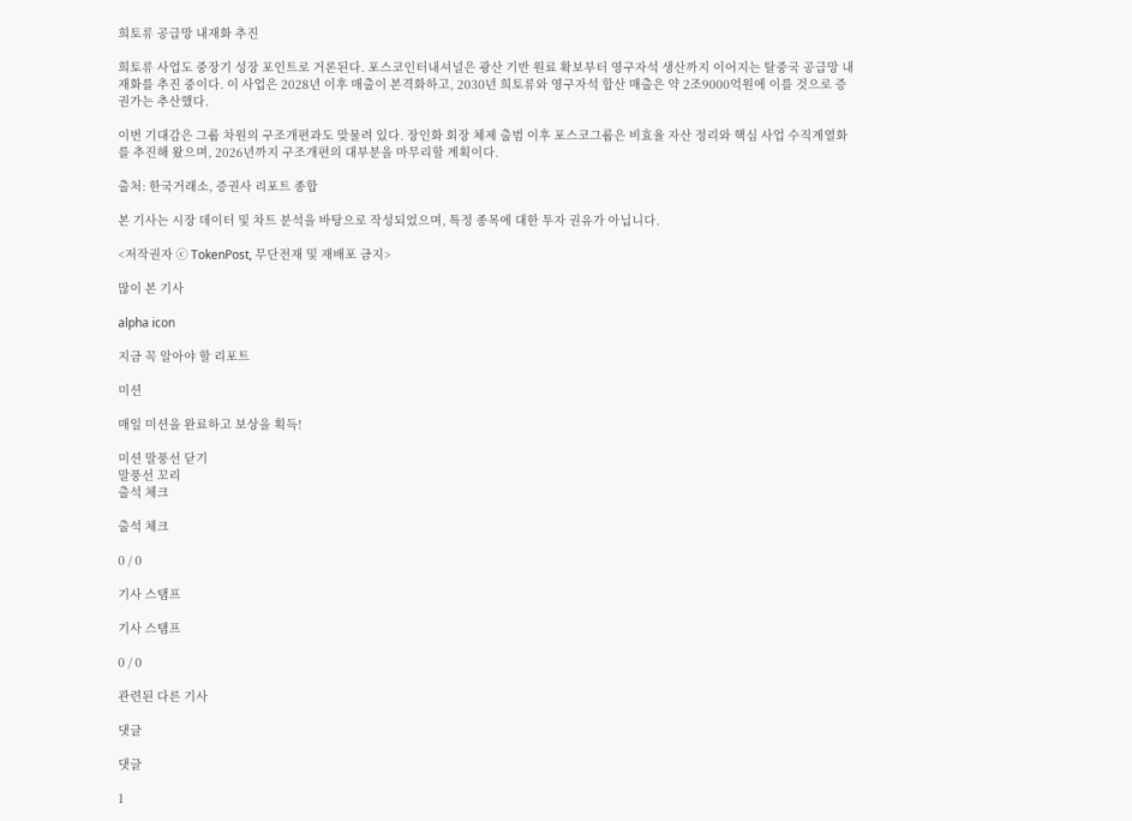희토류 공급망 내재화 추진

희토류 사업도 중장기 성장 포인트로 거론된다. 포스코인터내셔널은 광산 기반 원료 확보부터 영구자석 생산까지 이어지는 탈중국 공급망 내재화를 추진 중이다. 이 사업은 2028년 이후 매출이 본격화하고, 2030년 희토류와 영구자석 합산 매출은 약 2조9000억원에 이를 것으로 증권가는 추산했다.

이번 기대감은 그룹 차원의 구조개편과도 맞물려 있다. 장인화 회장 체제 출범 이후 포스코그룹은 비효율 자산 정리와 핵심 사업 수직계열화를 추진해 왔으며, 2026년까지 구조개편의 대부분을 마무리할 계획이다.

출처: 한국거래소, 증권사 리포트 종합

본 기사는 시장 데이터 및 차트 분석을 바탕으로 작성되었으며, 특정 종목에 대한 투자 권유가 아닙니다.

<저작권자 ⓒ TokenPost, 무단전재 및 재배포 금지>

많이 본 기사

alpha icon

지금 꼭 알아야 할 리포트

미션

매일 미션을 완료하고 보상을 획득!

미션 말풍선 닫기
말풍선 꼬리
출석 체크

출석 체크

0 / 0

기사 스탬프

기사 스탬프

0 / 0

관련된 다른 기사

댓글

댓글

1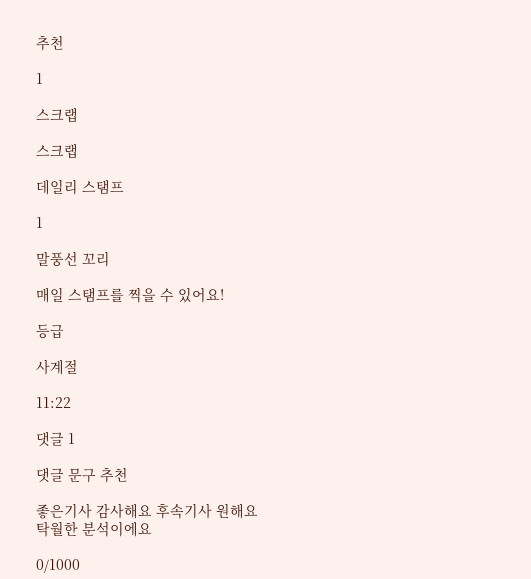추천

1

스크랩

스크랩

데일리 스탬프

1

말풍선 꼬리

매일 스탬프를 찍을 수 있어요!

등급

사계절

11:22

댓글 1

댓글 문구 추천

좋은기사 감사해요 후속기사 원해요 탁월한 분석이에요

0/1000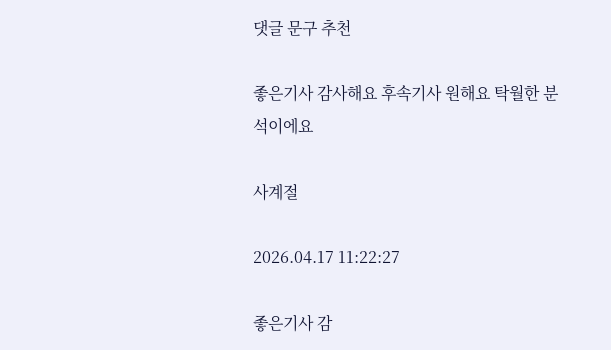댓글 문구 추천

좋은기사 감사해요 후속기사 원해요 탁월한 분석이에요

사계절

2026.04.17 11:22:27

좋은기사 감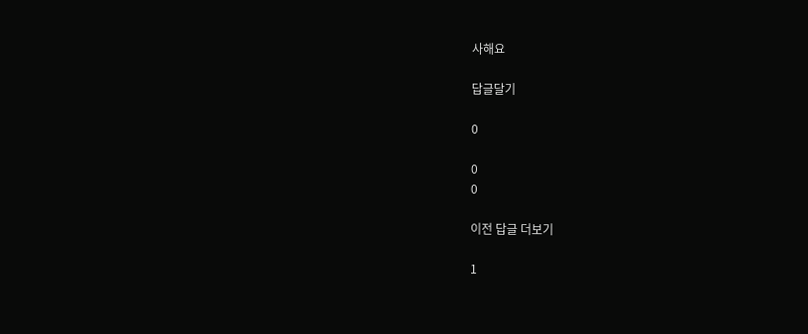사해요

답글달기

0

0
0

이전 답글 더보기

1